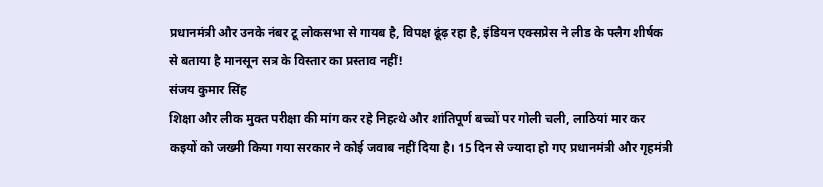प्रधानमंत्री और उनके नंबर टू लोकसभा से गायब है, विपक्ष ढूंढ़ रहा है, इंडियन एक्सप्रेस ने लीड के फ्लैग शीर्षक से बताया है मानसून सत्र के विस्तार का प्रस्ताव नहीं!
संजय कुमार सिंह
शिक्षा और लीक मुक्त परीक्षा की मांग कर रहे निहत्थे और शांतिपूर्ण बच्चों पर गोली चली, लाठियां मार कर कइयों को जख्मी किया गया सरकार ने कोई जवाब नहीं दिया है। 15 दिन से ज्यादा हो गए प्रधानमंत्री और गृहमंत्री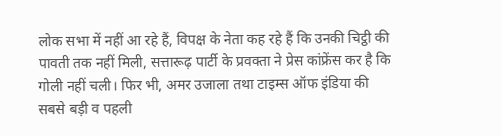लोक सभा में नहीं आ रहे हैं, विपक्ष के नेता कह रहे हैं कि उनकी चिट्ठी की पावती तक नहीं मिली, सत्तारूढ़ पार्टी के प्रवक्ता ने प्रेस कांफ्रेंस कर है कि गोली नहीं चली। फिर भी, अमर उजाला तथा टाइम्स ऑफ इंडिया की सबसे बड़ी व पहली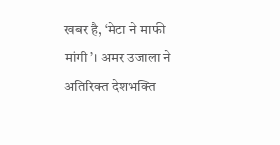खबर है, ‘मेटा ने माफी मांगी’। अमर उजाला ने अतिरिक्त देशभक्ति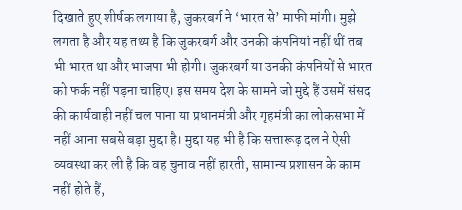दिखाते हुए शीर्षक लगाया है, जुकरबर्ग ने ‘भारत से’ माफी मांगी। मुझे लगता है और यह तथ्य है कि जुकरबर्ग और उनकी कंपनियां नहीं थीं तब भी भारत था और भाजपा भी होगी। जुकरबर्ग या उनकी कंपनियों से भारत को फर्क नहीं पड़ना चाहिए। इस समय देश के सामने जो मुद्दे हैं उसमें संसद की कार्यवाही नहीं चल पाना या प्रधानमंत्री और गृहमंत्री का लोकसभा में नहीं आना सबसे बड़ा मुद्दा है। मुद्दा यह भी है कि सत्तारूढ़ दल ने ऐसी व्यवस्था कर ली है कि वह चुनाव नहीं हारती, सामान्य प्रशासन के काम नहीं होते हैं,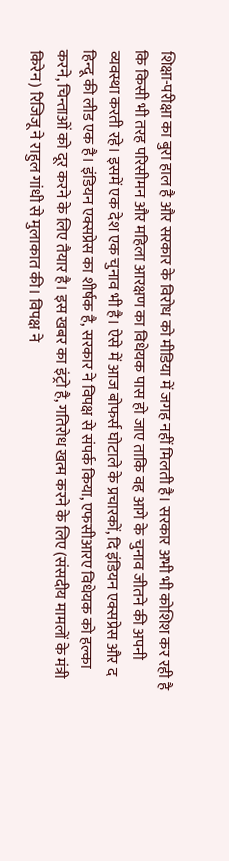शिक्षा-परीक्षा का बुरा हाल है और सरकार के विरोध को मीडिया में जगह नहीं मिलती है। सरकार अभी भी कोशिश कर रही है कि किसी भी तरह परिसीमन और महिला आरक्षण का विधेयक पास हो जाए ताकि वह आगे के चुनाव जीतने की अपनी व्यवस्था करती रहे। इसमें एक देश एक चुनाव भी है। ऐसे में आज बोफर्स घोटाले के प्रचारकों, दि इंडियन एक्सप्रेस और द हिन्दू की लीड एक है। इंडियन एक्सप्रेस का शीर्षक है, सरकार ने विपक्ष से संपर्क किया, एफसीआरए विधेयक को हल्का करने, चिन्ताओं को दूर करने के लिए तैयार है। इस खबर का इंट्रो है, गतिरोध खत्म करने के लिए (संसदीय मामलों के मंत्री किरेन) रिजिजू ने राहुल गांधी से मुलाकात की। विपक्ष ने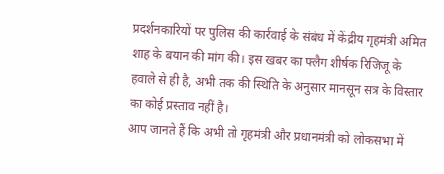प्रदर्शनकारियों पर पुलिस की कार्रवाई के संबंध में केंद्रीय गृहमंत्री अमित शाह के बयान की मांग की। इस खबर का फ्लैग शीर्षक रिजिजू के हवाले से ही है, अभी तक की स्थिति के अनुसार मानसून सत्र के विस्तार का कोई प्रस्ताव नहीं है।
आप जानते हैं कि अभी तो गृहमंत्री और प्रधानमंत्री को लोकसभा में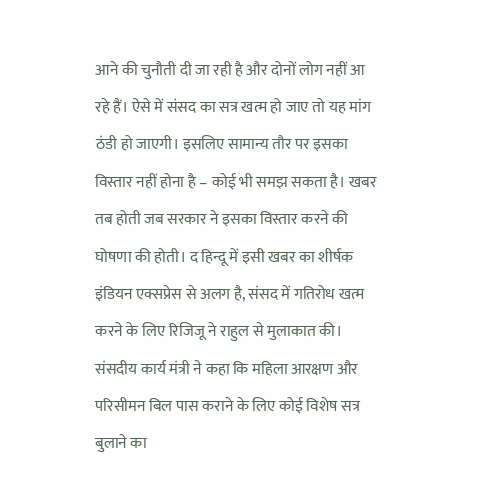आने की चुनौती दी जा रही है और दोनों लोग नहीं आ रहे हैं। ऐसे में संसद का सत्र खत्म हो जाए तो यह मांग ठंडी हो जाएगी। इसलिए सामान्य तौर पर इसका विस्तार नहीं होना है – कोई भी समझ सकता है। खबर तब होती जब सरकार ने इसका विस्तार करने की घोषणा की होती। द हिन्दू में इसी खबर का शीर्षक इंडियन एक्सप्रेस से अलग है, संसद में गतिरोध खत्म करने के लिए रिजिजू ने राहुल से मुलाकात की। संसदीय कार्य मंत्री ने कहा कि महिला आरक्षण और परिसीमन बिल पास कराने के लिए कोई विशेष सत्र बुलाने का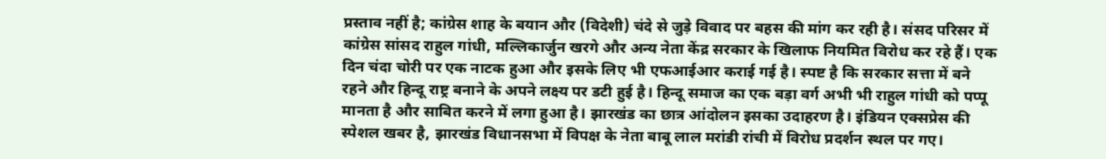प्रस्ताव नहीं है; कांग्रेस शाह के बयान और (विदेशी) चंदे से जुड़े विवाद पर बहस की मांग कर रही है। संसद परिसर में कांग्रेस सांसद राहुल गांधी, मल्लिकार्जुन खरगे और अन्य नेता केंद्र सरकार के खिलाफ नियमित विरोध कर रहे हैं। एक दिन चंदा चोरी पर एक नाटक हुआ और इसके लिए भी एफआईआर कराई गई है। स्पष्ट है कि सरकार सत्ता में बने रहने और हिन्दू राष्ट्र बनाने के अपने लक्ष्य पर डटी हुई है। हिन्दू समाज का एक बड़ा वर्ग अभी भी राहुल गांधी को पप्पू मानता है और साबित करने में लगा हुआ है। झारखंड का छात्र आंदोलन इसका उदाहरण है। इंडियन एक्सप्रेस की स्पेशल खबर है, झारखंड विधानसभा में विपक्ष के नेता बाबू लाल मरांडी रांची में विरोध प्रदर्शन स्थल पर गए।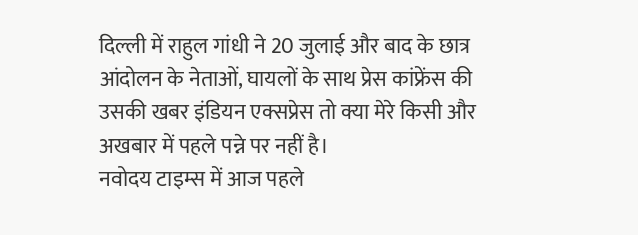दिल्ली में राहुल गांधी ने 20 जुलाई और बाद के छात्र आंदोलन के नेताओं, घायलों के साथ प्रेस कांफ्रेंस की उसकी खबर इंडियन एक्सप्रेस तो क्या मेरे किसी और अखबार में पहले पन्ने पर नहीं है।
नवोदय टाइम्स में आज पहले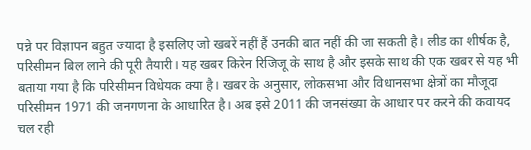पन्ने पर विज्ञापन बहुत ज्यादा है इसलिए जो खबरें नहीं हैं उनकी बात नहीं की जा सकती है। लीड का शीर्षक है, परिसीमन बिल लाने की पूरी तैयारी। यह खबर किरेन रिजिजू के साथ है और इसके साथ की एक खबर से यह भी बताया गया है कि परिसीमन विधेयक क्या है। खबर के अनुसार, लोकसभा और विधानसभा क्षेत्रों का मौजूदा परिसीमन 1971 की जनगणना के आधारित है। अब इसे 2011 की जनसंख्या के आधार पर करने की कवायद चल रही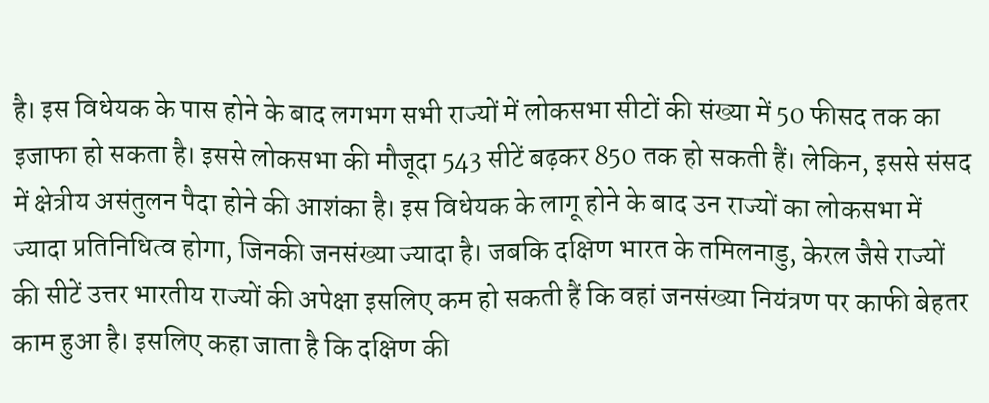है। इस विधेयक के पास होने के बाद लगभग सभी राज्यों में लोकसभा सीटों की संख्या में 50 फीसद तक का इजाफा हो सकता है। इससे लोकसभा की मौजूदा 543 सीटें बढ़कर 850 तक हो सकती हैं। लेकिन, इससे संसद में क्षेत्रीय असंतुलन पैदा होने की आशंका है। इस विधेयक के लागू होने के बाद उन राज्यों का लोकसभा में ज्यादा प्रतिनिधित्व होगा, जिनकी जनसंख्या ज्यादा है। जबकि दक्षिण भारत के तमिलनाडु, केरल जैसे राज्यों की सीटें उत्तर भारतीय राज्यों की अपेक्षा इसलिए कम हो सकती हैं कि वहां जनसंख्या नियंत्रण पर काफी बेहतर काम हुआ है। इसलिए कहा जाता है कि दक्षिण की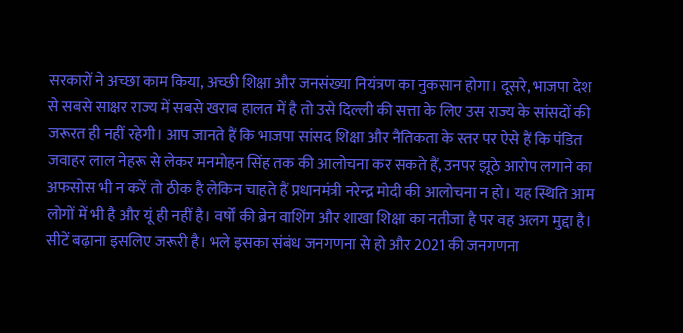सरकारों ने अच्छा काम किया, अच्छी शिक्षा और जनसंख्या नियंत्रण का नुकसान होगा। दूसरे, भाजपा देश से सबसे साक्षर राज्य में सबसे खराब हालत में है तो उसे दिल्ली की सत्ता के लिए उस राज्य के सांसदों की जरूरत ही नहीं रहेगी। आप जानते हैं कि भाजपा सांसद शिक्षा और नैतिकता के स्तर पर ऐसे हैं कि पंडित जवाहर लाल नेहरू से लेकर मनमोहन सिंह तक की आलोचना कर सकते हैं, उनपर झूठे आरोप लगाने का अफसोस भी न करें तो ठीक है लेकिन चाहते हैं प्रधानमंत्री नरेन्द्र मोदी की आलोचना न हो। यह स्थिति आम लोगों में भी है और यूं ही नहीं है। वर्षों की ब्रेन वाशिंग और शाखा शिक्षा का नतीजा है पर वह अलग मुद्दा है। सीटें बढ़ाना इसलिए जरूरी है। भले इसका संबंध जनगणना से हो और 2021 की जनगणना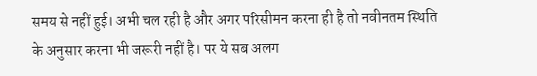समय से नहीं हुई। अभी चल रही है और अगर परिसीमन करना ही है तो नवीनतम स्थिति के अनुसार करना भी जरूरी नहीं है। पर ये सब अलग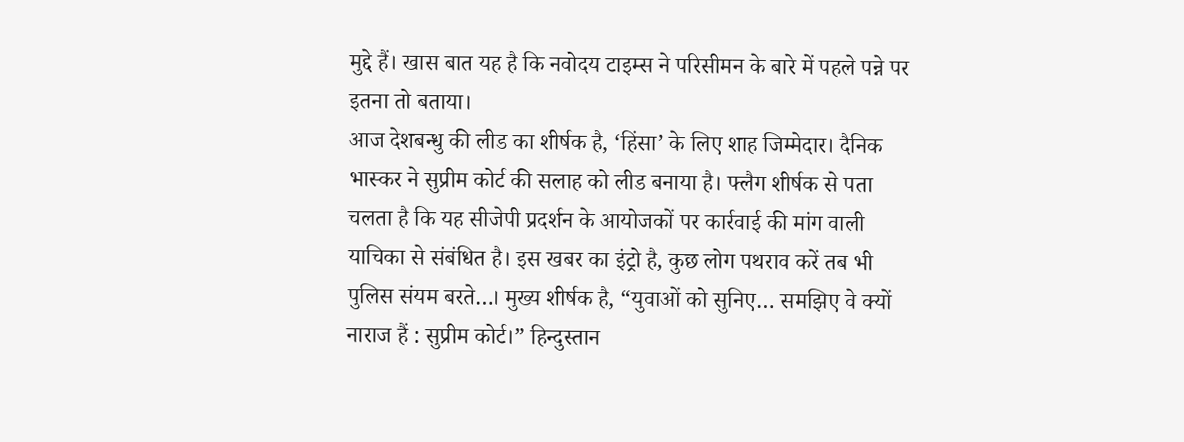मुद्दे हैं। खास बात यह है कि नवोदय टाइम्स ने परिसीमन के बारे में पहले पन्ने पर इतना तो बताया।
आज देशबन्धु की लीड का शीर्षक है, ‘हिंसा’ के लिए शाह जिम्मेदार। दैनिक भास्कर ने सुप्रीम कोर्ट की सलाह को लीड बनाया है। फ्लैग शीर्षक से पता चलता है कि यह सीजेपी प्रदर्शन के आयोजकों पर कार्रवाई की मांग वाली याचिका से संबंधित है। इस खबर का इंट्रो है, कुछ लोग पथराव करें तब भी पुलिस संयम बरते…। मुख्य शीर्षक है, “युवाओं को सुनिए… समझिए वे क्यों नाराज हैं : सुप्रीम कोर्ट।” हिन्दुस्तान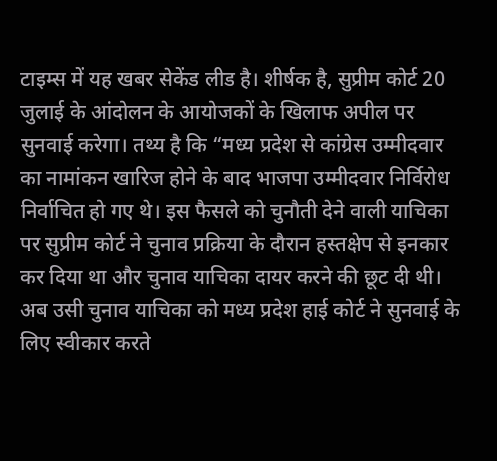टाइम्स में यह खबर सेकेंड लीड है। शीर्षक है, सुप्रीम कोर्ट 20 जुलाई के आंदोलन के आयोजकों के खिलाफ अपील पर सुनवाई करेगा। तथ्य है कि “मध्य प्रदेश से कांग्रेस उम्मीदवार का नामांकन खारिज होने के बाद भाजपा उम्मीदवार निर्विरोध निर्वाचित हो गए थे। इस फैसले को चुनौती देने वाली याचिका पर सुप्रीम कोर्ट ने चुनाव प्रक्रिया के दौरान हस्तक्षेप से इनकार कर दिया था और चुनाव याचिका दायर करने की छूट दी थी। अब उसी चुनाव याचिका को मध्य प्रदेश हाई कोर्ट ने सुनवाई के लिए स्वीकार करते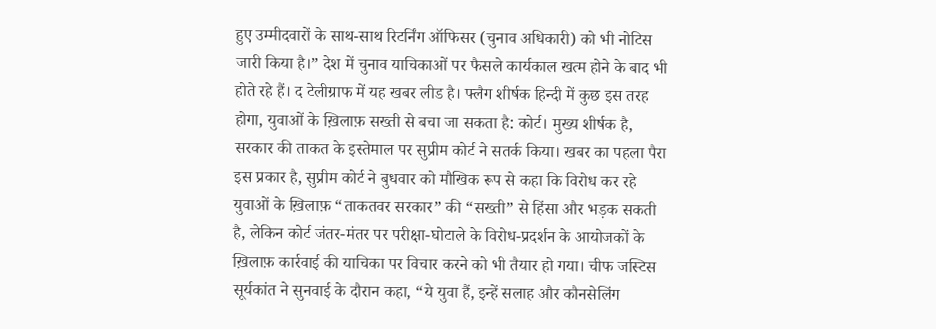हुए उम्मीदवारों के साथ-साथ रिटर्निंग ऑफिसर (चुनाव अधिकारी) को भी नोटिस जारी किया है।” देश में चुनाव याचिकाओं पर फैसले कार्यकाल खत्म होने के बाद भी होते रहे हैं। द टेलीग्राफ में यह खबर लीड है। फ्लैग शीर्षक हिन्दी में कुछ इस तरह होगा, युवाओं के ख़िलाफ़ सख्ती से बचा जा सकता है: कोर्ट। मुख्य शीर्षक है, सरकार की ताकत के इस्तेमाल पर सुप्रीम कोर्ट ने सतर्क किया। खबर का पहला पैरा इस प्रकार है, सुप्रीम कोर्ट ने बुधवार को मौखिक रूप से कहा कि विरोध कर रहे युवाओं के ख़िलाफ़ “ताकतवर सरकार” की “सख्ती” से हिंसा और भड़क सकती है, लेकिन कोर्ट जंतर-मंतर पर परीक्षा-घोटाले के विरोध-प्रदर्शन के आयोजकों के ख़िलाफ़ कार्रवाई की याचिका पर विचार करने को भी तैयार हो गया। चीफ जस्टिस सूर्यकांत ने सुनवाई के दौरान कहा, “ये युवा हैं, इन्हें सलाह और कौनसेलिंग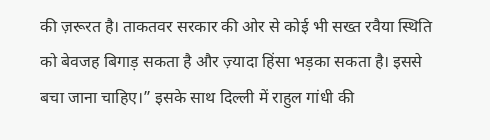की ज़रूरत है। ताकतवर सरकार की ओर से कोई भी सख्त रवैया स्थिति को बेवजह बिगाड़ सकता है और ज़्यादा हिंसा भड़का सकता है। इससे बचा जाना चाहिए।” इसके साथ दिल्ली में राहुल गांधी की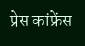प्रेस कांफ्रेंस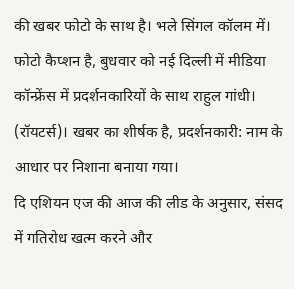की खबर फोटो के साथ है। भले सिंगल कॉलम में। फोटो कैप्शन है, बुधवार को नई दिल्ली में मीडिया कॉन्फ्रेंस में प्रदर्शनकारियों के साथ राहुल गांधी। (रॉयटर्स)। खबर का शीर्षक है, प्रदर्शनकारी: नाम के आधार पर निशाना बनाया गया।
दि एशियन एज की आज की लीड के अनुसार, संसद में गतिरोध खत्म करने और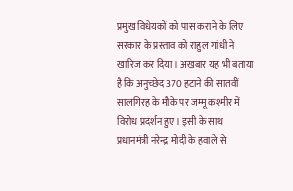प्रमुख विधेयकों को पास कराने के लिए सरकार के प्रस्ताव को राहुल गांधी ने खारिज कर दिया। अखबार यह भी बताया है कि अनुच्छेद 370 हटाने की सातवीं सालगिरह के मौके पर जम्मू कश्मीर में विरोध प्रदर्शन हुए। इसी के साथ प्रधानमंत्री नरेन्द्र मोदी के हवाले से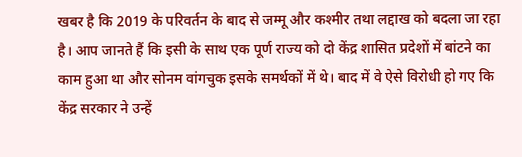खबर है कि 2019 के परिवर्तन के बाद से जम्मू और कश्मीर तथा लद्दाख को बदला जा रहा है। आप जानते हैं कि इसी के साथ एक पूर्ण राज्य को दो केंद्र शासित प्रदेशों में बांटने का काम हुआ था और सोनम वांगचुक इसके समर्थकों में थे। बाद में वे ऐसे विरोधी हो गए कि केंद्र सरकार ने उन्हें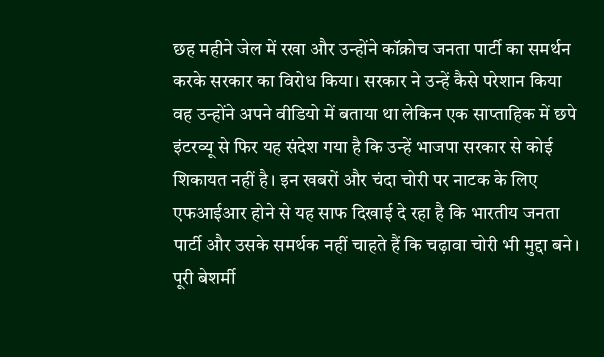छह महीने जेल में रखा और उन्होंने कॉक्रोच जनता पार्टी का समर्थन करके सरकार का विरोध किया। सरकार ने उन्हें कैसे परेशान किया वह उन्होंने अपने वीडियो में बताया था लेकिन एक साप्ताहिक में छपे इंटरव्यू से फिर यह संदेश गया है कि उन्हें भाजपा सरकार से कोई शिकायत नहीं है। इन खबरों और चंदा चोरी पर नाटक के लिए एफआईआर होने से यह साफ दिखाई दे रहा है कि भारतीय जनता पार्टी और उसके समर्थक नहीं चाहते हैं कि चढ़ावा चोरी भी मुद्दा बने। पूरी बेशर्मी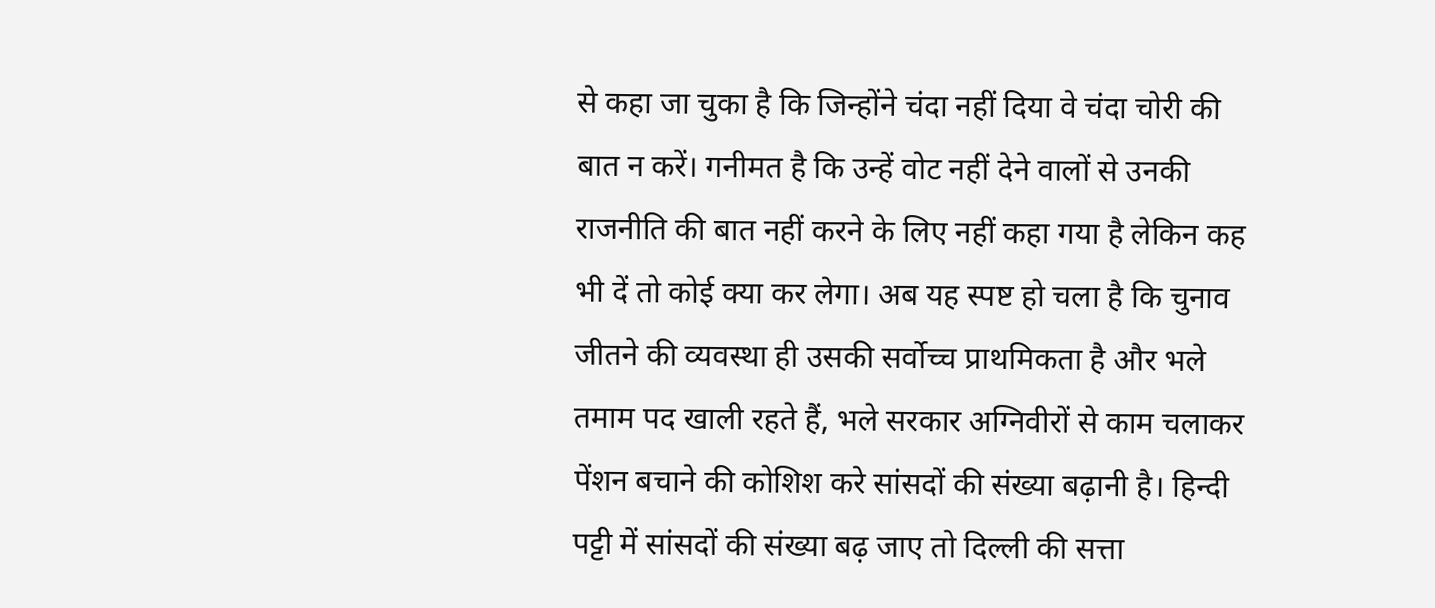से कहा जा चुका है कि जिन्होंने चंदा नहीं दिया वे चंदा चोरी की बात न करें। गनीमत है कि उन्हें वोट नहीं देने वालों से उनकी राजनीति की बात नहीं करने के लिए नहीं कहा गया है लेकिन कह भी दें तो कोई क्या कर लेगा। अब यह स्पष्ट हो चला है कि चुनाव जीतने की व्यवस्था ही उसकी सर्वोच्च प्राथमिकता है और भले तमाम पद खाली रहते हैं, भले सरकार अग्निवीरों से काम चलाकर पेंशन बचाने की कोशिश करे सांसदों की संख्या बढ़ानी है। हिन्दी पट्टी में सांसदों की संख्या बढ़ जाए तो दिल्ली की सत्ता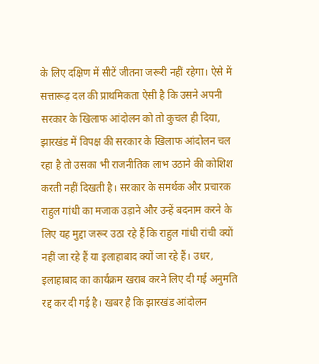के लिए दक्षिण में सीटें जीतना जरूरी नहीं रहेगा। ऐसे में सत्तारूढ़ दल की प्राथमिकता ऐसी है कि उसने अपनी सरकार के खिलाफ आंदोलन को तो कुचल ही दिया, झारखंड में विपक्ष की सरकार के खिलाफ आंदोलन चल रहा है तो उसका भी राजनीतिक लाभ उठाने की कोशिश करती नहीं दिखती है। सरकार के समर्थक और प्रचारक राहुल गांधी का मजाक उड़ाने और उन्हें बदनाम करने के लिए यह मुद्दा जरूर उठा रहे हैं कि राहुल गांधी रांची क्यों नहीं जा रहे हैं या इलाहाबाद क्यों जा रहे हैं। उधर, इलाहाबाद का कार्यक्रम खराब करने लिए दी गई अनुमति रद्द कर दी गई है। खबर है कि झारखंड आंदोलन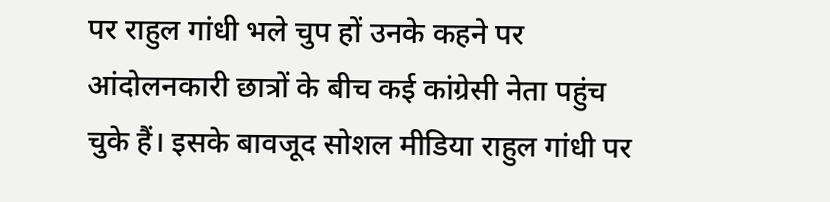पर राहुल गांधी भले चुप हों उनके कहने पर आंदोलनकारी छात्रों के बीच कई कांग्रेसी नेता पहुंच चुके हैं। इसके बावजूद सोशल मीडिया राहुल गांधी पर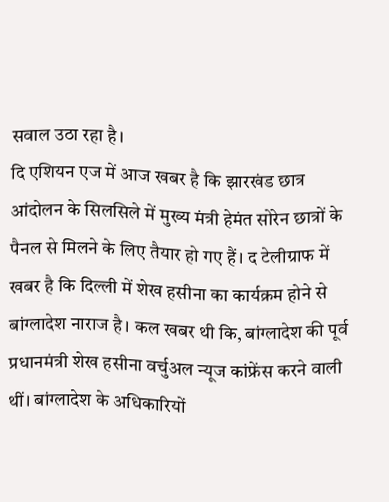सवाल उठा रहा है।
दि एशियन एज में आज खबर है कि झारखंड छात्र आंदोलन के सिलसिले में मुख्य मंत्री हेमंत सोरेन छात्रों के पैनल से मिलने के लिए तैयार हो गए हैं। द टेलीग्राफ में खबर है कि दिल्ली में शेख हसीना का कार्यक्रम होने से बांग्लादेश नाराज है। कल खबर थी कि, बांग्लादेश की पूर्व प्रधानमंत्री शेख हसीना वर्चुअल न्यूज कांफ्रेंस करने वाली थीं। बांग्लादेश के अधिकारियों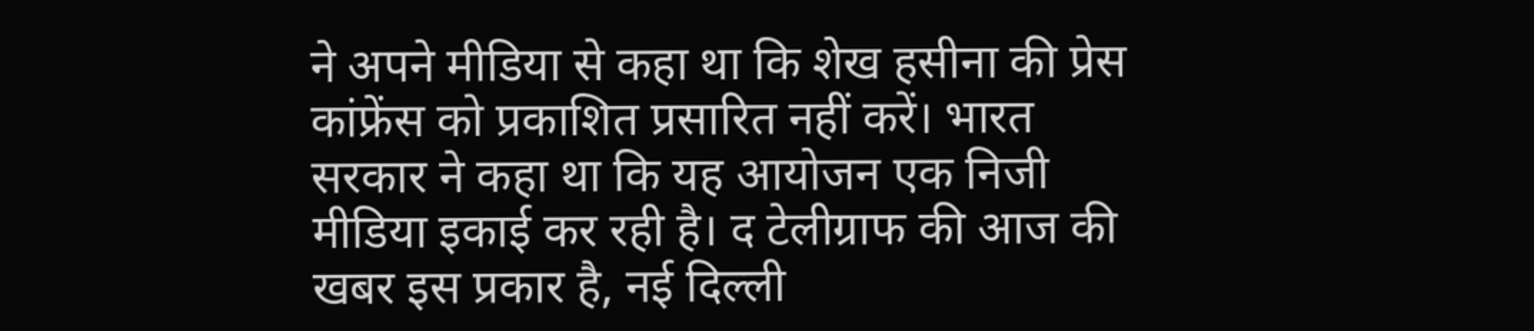ने अपने मीडिया से कहा था कि शेख हसीना की प्रेस कांफ्रेंस को प्रकाशित प्रसारित नहीं करें। भारत सरकार ने कहा था कि यह आयोजन एक निजी मीडिया इकाई कर रही है। द टेलीग्राफ की आज की खबर इस प्रकार है, नई दिल्ली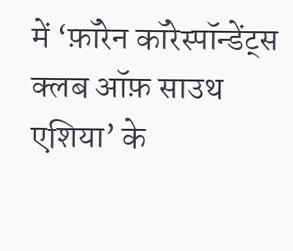में ‘फ़ॉरेन कॉरेस्पॉन्डेंट्स क्लब ऑफ़ साउथ एशिया’ के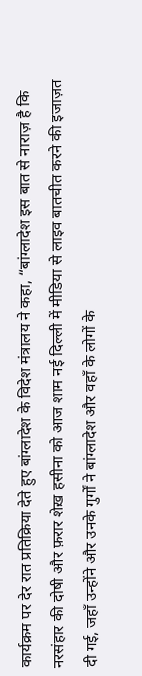कार्यक्रम पर देर रात प्रतिक्रिया देते हुए बांग्लादेश के विदेश मंत्रालय ने कहा, “बांग्लादेश इस बात से नाराज़ है कि नरसंहार की दोषी और फ़रार शेख़ हसीना को आज शाम नई दिल्ली में मीडिया से लाइव बातचीत करने की इजाज़त दी गई, जहाँ उन्होंने और उनके गुर्गों ने बांग्लादेश और वहाँ के लोगों के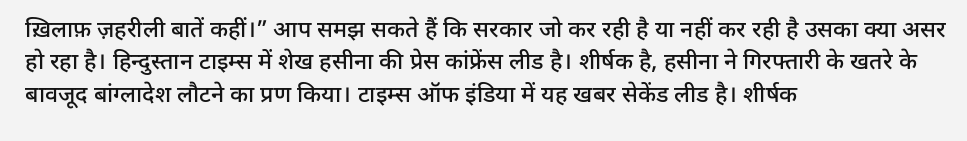ख़िलाफ़ ज़हरीली बातें कहीं।” आप समझ सकते हैं कि सरकार जो कर रही है या नहीं कर रही है उसका क्या असर हो रहा है। हिन्दुस्तान टाइम्स में शेख हसीना की प्रेस कांफ्रेंस लीड है। शीर्षक है, हसीना ने गिरफ्तारी के खतरे के बावजूद बांग्लादेश लौटने का प्रण किया। टाइम्स ऑफ इंडिया में यह खबर सेकेंड लीड है। शीर्षक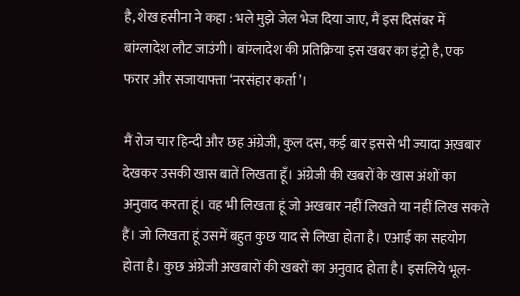है, शेख हसीना ने कहा : भले मुझे जेल भेज दिया जाए, मैं इस दिसंबर में बांग्लादेश लौट जाउंगी। बांग्लादेश की प्रतिक्रिया इस खबर का इंट्रो है, एक फरार और सजायाफ्ता ‘नरसंहार कर्ता’।

मैं रोज चार हिन्दी और छह अंग्रेजी, कुल दस, कई बार इससे भी ज्यादा अख़बार देखकर उसकी खास बातें लिखता हूँ। अंग्रेजी की खबरों के खास अंशों का अनुवाद करता हूं। वह भी लिखता हूं जो अखबार नहीं लिखते या नहीं लिख सकते हैं। जो लिखता हूं उसमें बहुत कुछ याद से लिखा होता है। एआई का सहयोग होता है। कुछ अंग्रेजी अखबारों की खबरों का अनुवाद होता है। इसलिये भूल-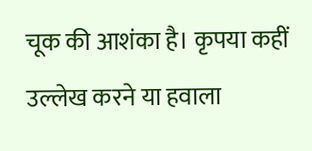चूक की आशंका है। कृपया कहीं उल्लेख करने या हवाला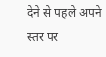देने से पहले अपने स्तर पर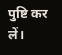पुष्टि कर लें।